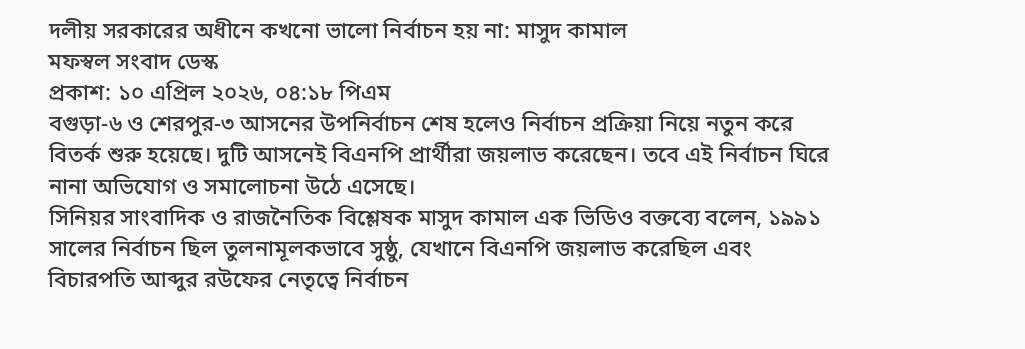দলীয় সরকারের অধীনে কখনো ভালো নির্বাচন হয় না: মাসুদ কামাল
মফস্বল সংবাদ ডেস্ক
প্রকাশ: ১০ এপ্রিল ২০২৬, ০৪:১৮ পিএম
বগুড়া-৬ ও শেরপুর-৩ আসনের উপনির্বাচন শেষ হলেও নির্বাচন প্রক্রিয়া নিয়ে নতুন করে বিতর্ক শুরু হয়েছে। দুটি আসনেই বিএনপি প্রার্থীরা জয়লাভ করেছেন। তবে এই নির্বাচন ঘিরে নানা অভিযোগ ও সমালোচনা উঠে এসেছে।
সিনিয়র সাংবাদিক ও রাজনৈতিক বিশ্লেষক মাসুদ কামাল এক ভিডিও বক্তব্যে বলেন, ১৯৯১ সালের নির্বাচন ছিল তুলনামূলকভাবে সুষ্ঠু, যেখানে বিএনপি জয়লাভ করেছিল এবং বিচারপতি আব্দুর রউফের নেতৃত্বে নির্বাচন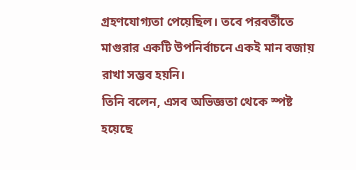গ্রহণযোগ্যতা পেয়েছিল। তবে পরবর্তীতে মাগুরার একটি উপনির্বাচনে একই মান বজায় রাখা সম্ভব হয়নি।
তিনি বলেন, এসব অভিজ্ঞতা থেকে স্পষ্ট হয়েছে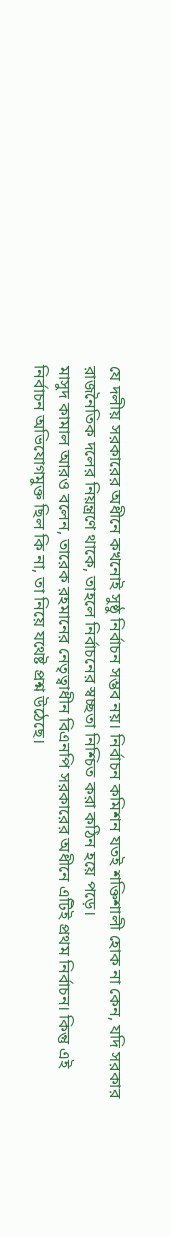যে দলীয় সরকারের অধীনে কখনোই সুষ্ঠু নির্বাচন সম্ভব নয়। নির্বাচন কমিশন যতই শক্তিশালী হোক না কেন, যদি সরকার রাজনৈতিক দলের নিয়ন্ত্রণে থাকে, তাহলে নির্বাচনের স্বচ্ছতা নিশ্চিত করা কঠিন হয়ে পড়ে।
মাসুদ কামাল আরও বলেন, তারেক রহমানের নেতৃত্বাধীন বিএনপি সরকারের অধীনে এটিই প্রথম নির্বাচন। কিন্তু এই নির্বাচন অভিযোগমুক্ত ছিল কি না, তা নিয়ে যথেষ্ট প্রশ্ন উঠেছে।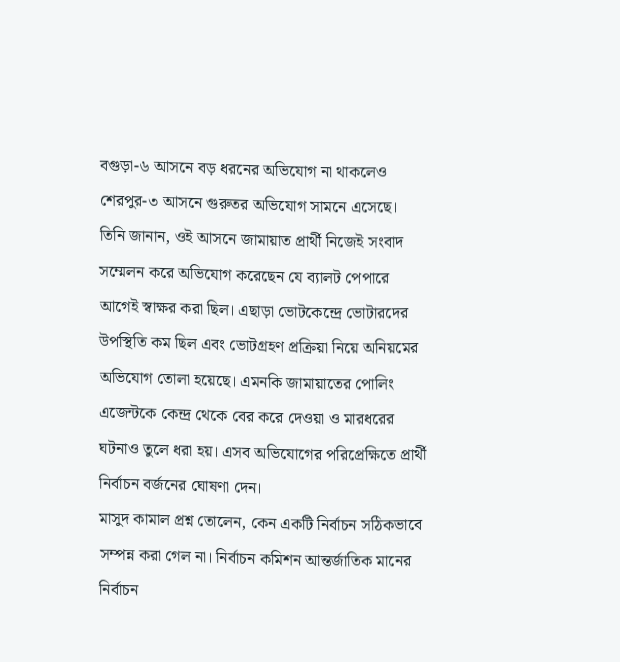বগুড়া-৬ আসনে বড় ধরনের অভিযোগ না থাকলেও শেরপুর-৩ আসনে গুরুতর অভিযোগ সামনে এসেছে।
তিনি জানান, ওই আসনে জামায়াত প্রার্থী নিজেই সংবাদ সম্মেলন করে অভিযোগ করেছেন যে ব্যালট পেপারে আগেই স্বাক্ষর করা ছিল। এছাড়া ভোটকেন্দ্রে ভোটারদের উপস্থিতি কম ছিল এবং ভোটগ্রহণ প্রক্রিয়া নিয়ে অনিয়মের অভিযোগ তোলা হয়েছে। এমনকি জামায়াতের পোলিং এজেন্টকে কেন্দ্র থেকে বের করে দেওয়া ও মারধরের ঘটনাও তুলে ধরা হয়। এসব অভিযোগের পরিপ্রেক্ষিতে প্রার্থী নির্বাচন বর্জনের ঘোষণা দেন।
মাসুদ কামাল প্রশ্ন তোলেন, কেন একটি নির্বাচন সঠিকভাবে সম্পন্ন করা গেল না। নির্বাচন কমিশন আন্তর্জাতিক মানের নির্বাচন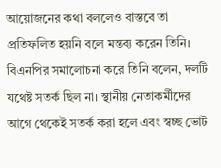আয়োজনের কথা বললেও বাস্তবে তা প্রতিফলিত হয়নি বলে মন্তব্য করেন তিনি।
বিএনপির সমালোচনা করে তিনি বলেন, দলটি যথেষ্ট সতর্ক ছিল না। স্থানীয় নেতাকর্মীদের আগে থেকেই সতর্ক করা হলে এবং স্বচ্ছ ভোট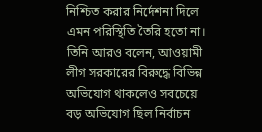নিশ্চিত করার নির্দেশনা দিলে এমন পরিস্থিতি তৈরি হতো না।
তিনি আরও বলেন, আওয়ামী লীগ সরকারের বিরুদ্ধে বিভিন্ন অভিযোগ থাকলেও সবচেয়ে বড় অভিযোগ ছিল নির্বাচন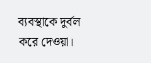ব্যবস্থাকে দুর্বল করে দেওয়া।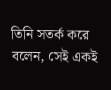তিনি সতর্ক করে বলেন, সেই একই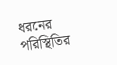ধরনের পরিস্থিতির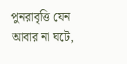পুনরাবৃত্তি যেন আবার না ঘটে,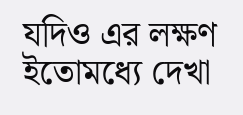যদিও এর লক্ষণ ইতোমধ্যে দেখা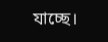যাচ্ছে।